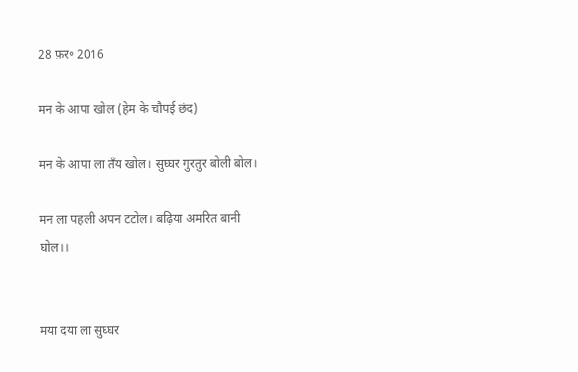28 फ़र॰ 2016

मन के आपा खोल (हेम के चौपई छंद)

मन के आपा ला तँय खोल। सुघ्घर गुरतुर बोली बोल।

मन ला पहली अपन टटोल। बढ़िया अमरित बानी घोल।।


मया दया ला सुघ्घर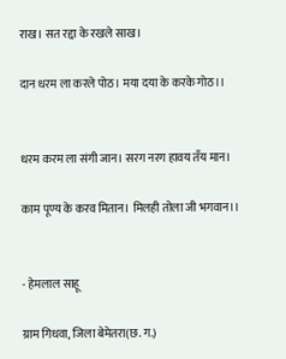राख। सत रद्दा के रखले साख।

दान धरम ला करले पोठ। मया दया के करके गोठ।।


धरम करम ला संगी जान। सरग नरग हावय तँय मान।

काम पूण्य के करव मितान। मिलही तोला जी भगवान।।


- हेमलाल साहू

ग्राम गिधवा, जिला बेमेतरा(छ. ग.)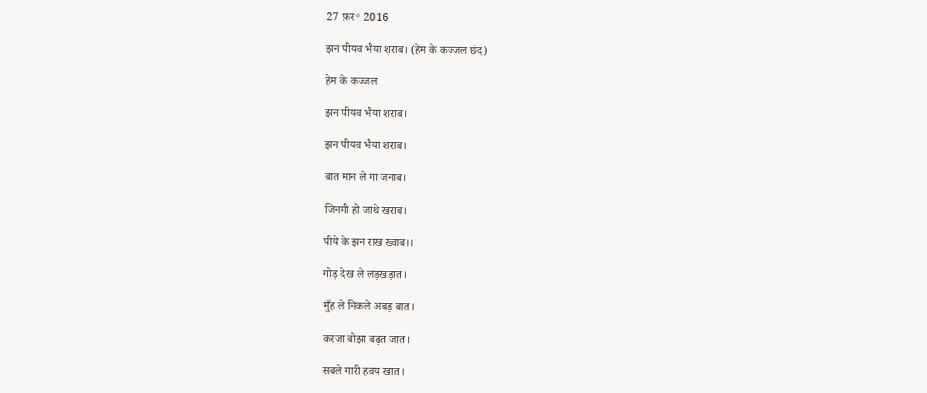27 फ़र॰ 2016

झन पीयव भैया शराब। (हेम के कज्जल छंद)

हेम के कज्जल

झन पीयव भैया शराब।

झन पीयव भैया शराब।

बात मान ले गा जनाब।

जिनगी हो जाथे खराब।

पीये के झन राख ख्वाब।।

गोड़ देख ले लड़खड़ात।

मुँह ले निकले अबड़ बात।

करजा बोझा बढ़त जात।

सबले गारी हवय खात।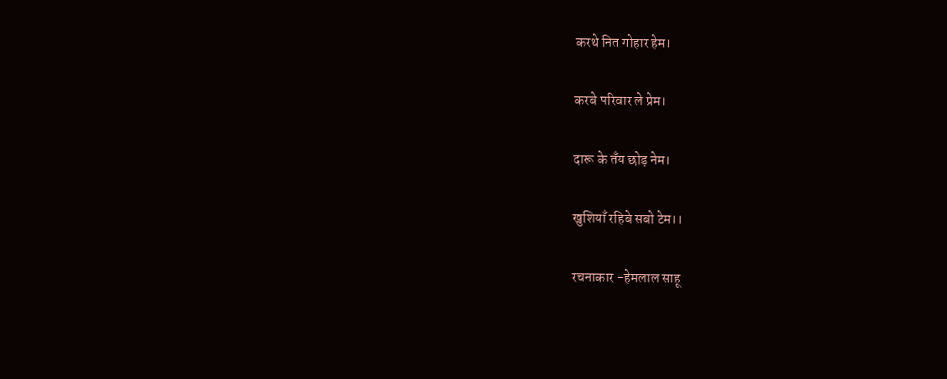करथे नित गोहार हेम।

करबे परिवार ले प्रेम।

दारू के तँय छोड़ नेम।

खुशियाँ रहिबे सबो टेम।।

रचनाकार -हेमलाल साहू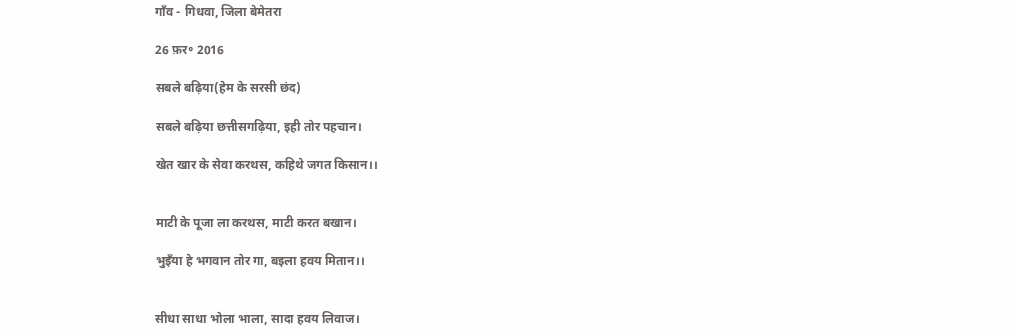गाँव - गिधवा, जिला बेमेतरा

26 फ़र॰ 2016

सबले बढ़िया(हेम के सरसी छंद)

सबले बढ़िया छत्तीसगढ़िया, इही तोर पहचान।

खेत खार के सेवा करथस, कहिथे जगत किसान।।


माटी के पूजा ला करथस, माटी करत बखान।

भुइँया हे भगवान तोर गा, बइला हवय मितान।।


सीधा साधा भोला भाला, सादा हवय लिवाज।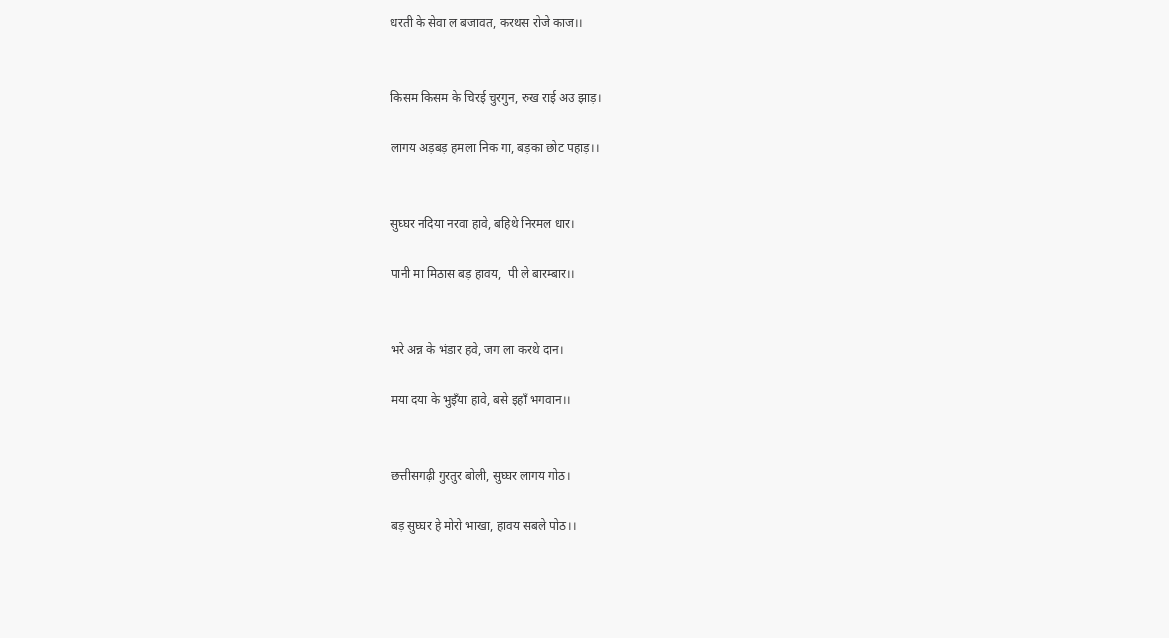धरती के सेवा ल बजावत, करथस रोजे काज।।


किसम किसम के चिरई चुरगुन, रुख राई अउ झाड़।

लागय अड़बड़ हमला निक गा, बड़का छोट पहाड़।।


सुघ्घर नदिया नरवा हावे, बहिथे निरमल धार।

पानी मा मिठास बड़ हावय,  पी ले बारम्बार।।


भरे अन्न के भंडार हवे, जग ला करथे दान।

मया दया के भुइँया हावे, बसे इहाँ भगवान।।


छत्तीसगढ़ी गुरतुर बोली, सुघ्घर लागय गोठ।

बड़ सुघ्घर हे मोरो भाखा, हावय सबले पोठ।।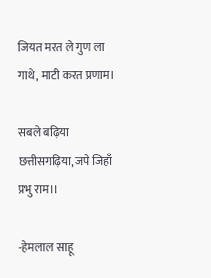जियत मरत ले गुण ला गाथे, माटी करत प्रणाम।

सबले बढ़िया छत्तीसगढ़िया, जपे जिहाँ प्रभु राम।।

-हेमलाल साहू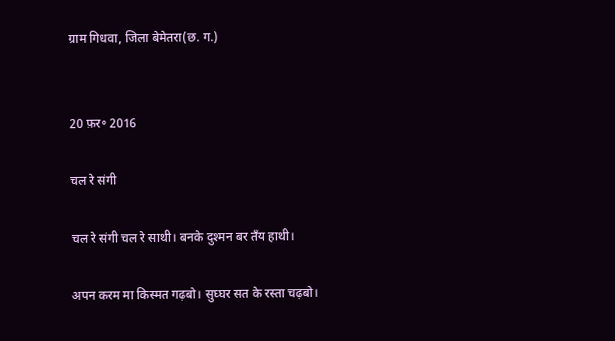ग्राम गिधवा, जिला बेमेतरा(छ. ग.)


20 फ़र॰ 2016

चल रे संगी

चल रे संगी चल रे साथी। बनके दुश्मन बर तँय हाथी।

अपन करम मा किस्मत गढ़बो। सुघ्घर सत के रस्ता चढ़बो।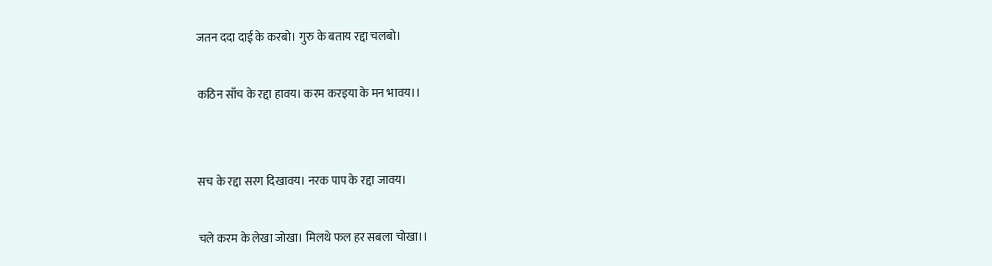जतन ददा दाई के करबो। गुरु के बताय रद्दा चलबो।

कठिन साँच के रद्दा हावय। करम करइया के मन भावय।।


सच के रद्दा सरग दिखावय। नरक पाप के रद्दा जावय।

चले करम के लेखा जोखा। मिलथे फल हर सबला चोखा।।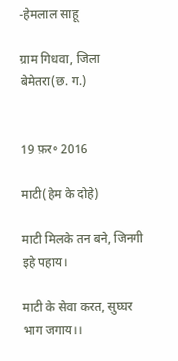-हेमलाल साहू

ग्राम गिधवा, जिला बेमेतरा(छ. ग.)


19 फ़र॰ 2016

माटी(हेम के दोहे)

माटी मिलके तन बने, जिनगी इहे पहाय।

माटी के सेवा करत, सुघ्घर भाग जगाय।।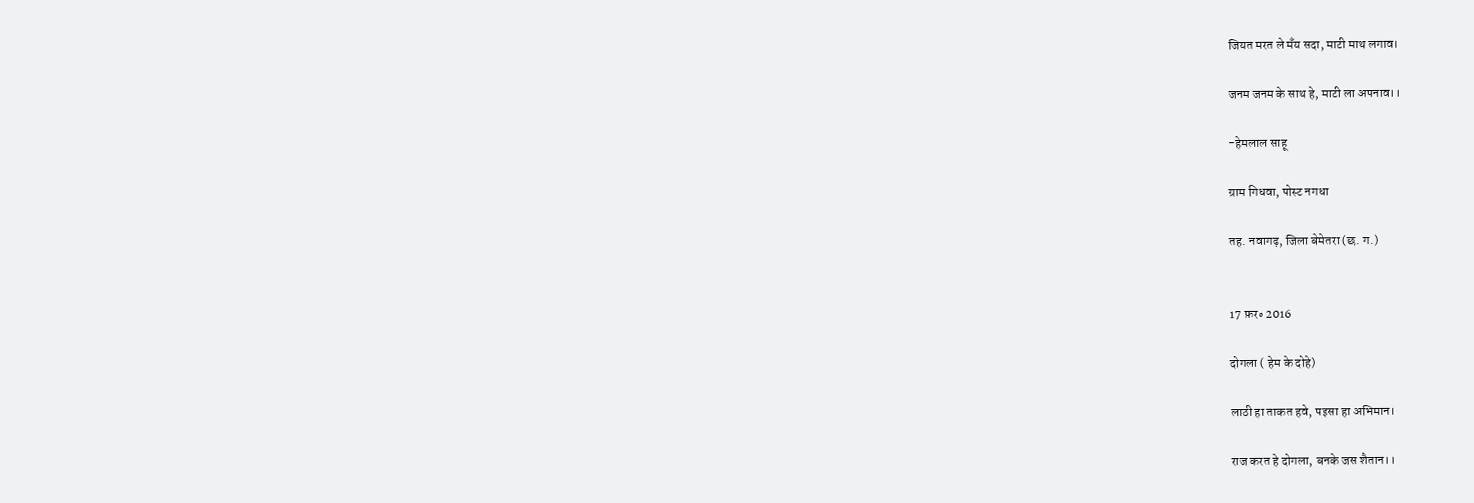जियत मरत ले मँय सदा, माटी माथ लगाव।

जनम जनम के साथ हे, माटी ला अपनाव।।

-हेमलाल साहू

ग्राम गिधवा, पोस्ट नगधा

तह. नवागढ़, जिला बेमेतरा(छ. ग.)


17 फ़र॰ 2016

दोगला ( हेम के दोहे)

लाठी हा ताकत हवे, पइसा हा अभिमान।

राज करत हे दोगला, बनके जस शैतान।।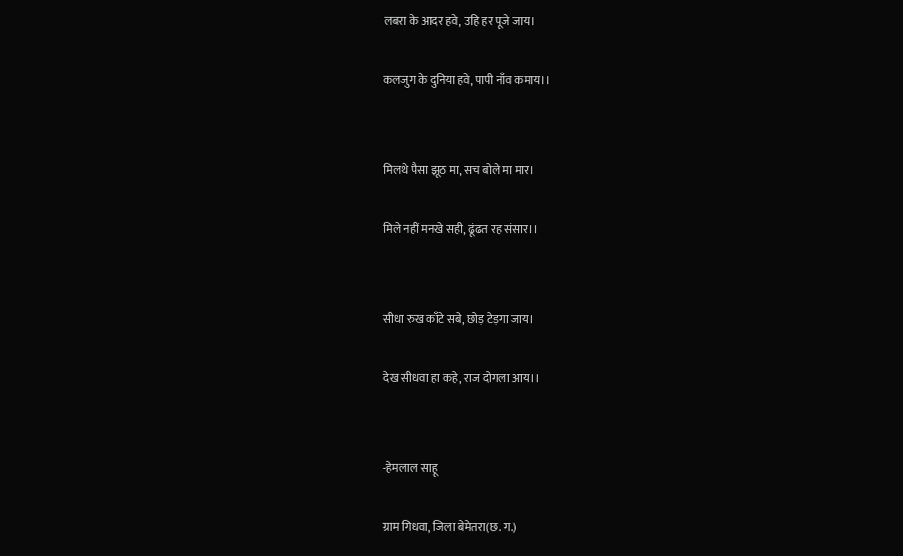लबरा के आदर हवे, उहि हर पूजे जाय।

कलजुग के दुनिया हवे, पापी नाँव कमाय।।


मिलथे पैसा झूठ मा, सच बोले मा मार।

मिले नहीं मनखे सही, ढूंढत रह संसार।।


सीधा रुख काँटे सबे, छोड़ टेड़गा जाय।

देख सीधवा हा कहे, राज दोगला आय।।


-हेमलाल साहू

ग्राम गिधवा, जिला बेमेतरा(छ. ग.)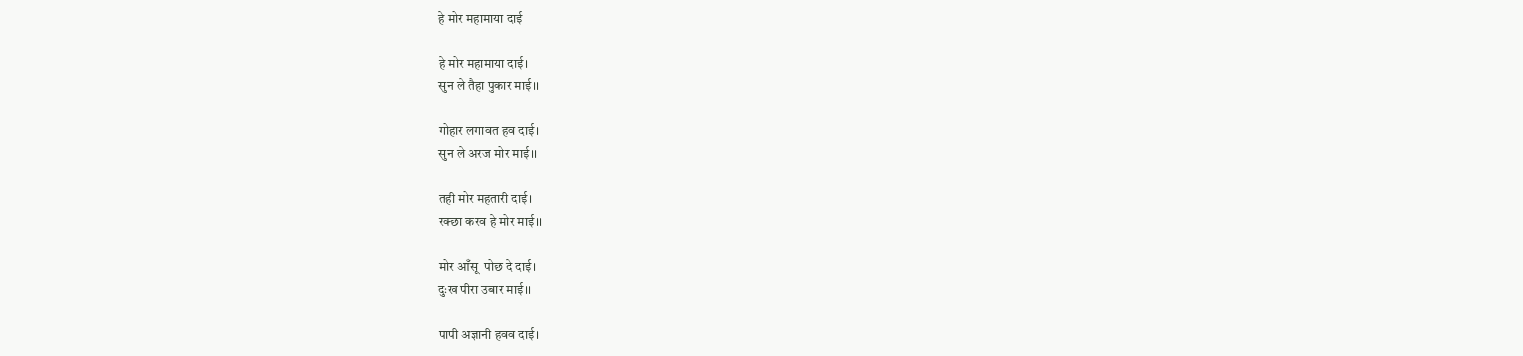हे मोर महामाया दाई

हे मोर महामाया दाई।
सुन ले तैहा पुकार माई।।

गोहार लगावत हव दाई।
सुन ले अरज मोर माई।।

तही मोर महतारी दाई।
रक्छा करव हे मोर माई।।

मोर आँसू  पोछ दे दाई।
दुःख पीरा उबार माई।।

पापी अज्ञानी हवव दाई।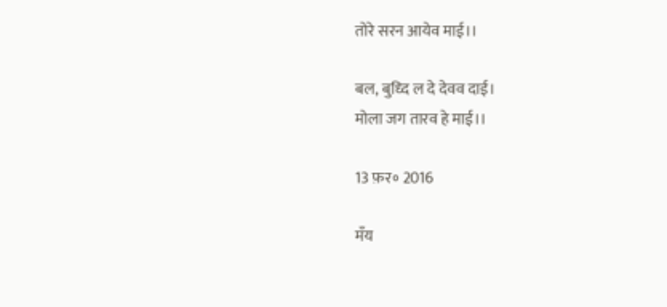तोरे सरन आयेव माई।।

बल, बुध्दि ल दे देवव दाई।
मोला जग तारव हे माई।।

13 फ़र॰ 2016

मँय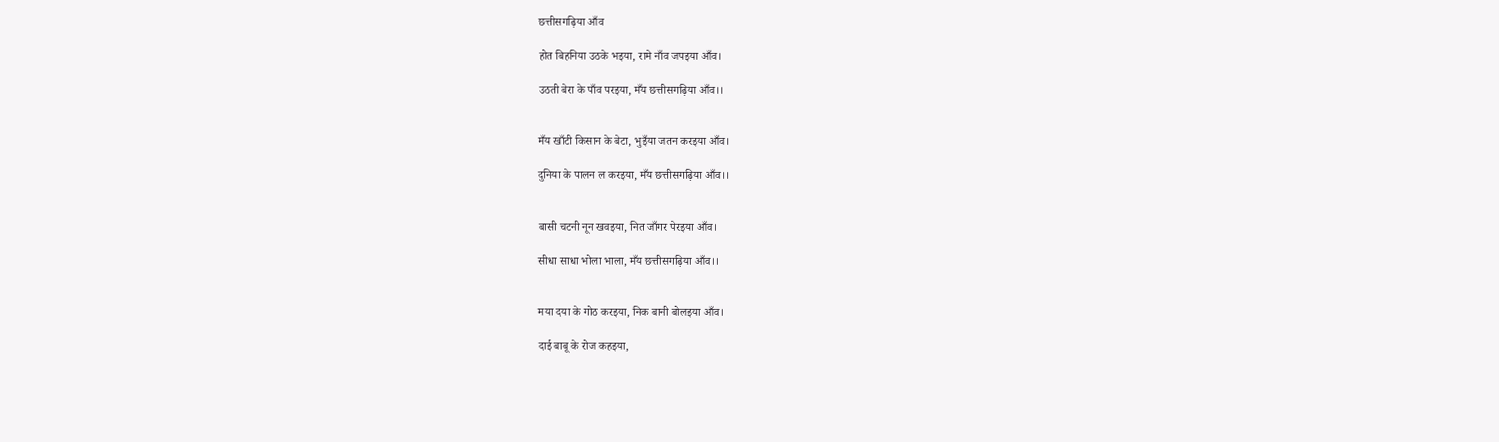छत्तीसगढ़िया आँव

होत बिहनिया उठके भइया, रामे नाँव जपइया आँव।

उठती बेरा के पाँव परइया, मँय छत्तीसगढ़िया आँव।।


मँय खाँटी किसान के बेटा, भुइँया जतन करइया आँव।

दुनिया के पालन ल करइया, मँय छत्तीसगढ़िया आँव।।


बासी चटनी नून खवइया, नित जाँगर पेरइया आँव।

सीधा साधा भोला भाला, मँय छत्तीसगढ़िया आँव।।


मया दया के गोठ करइया, निक बानी बोलइया आँव।

दाई बाबू के रोज कहइया,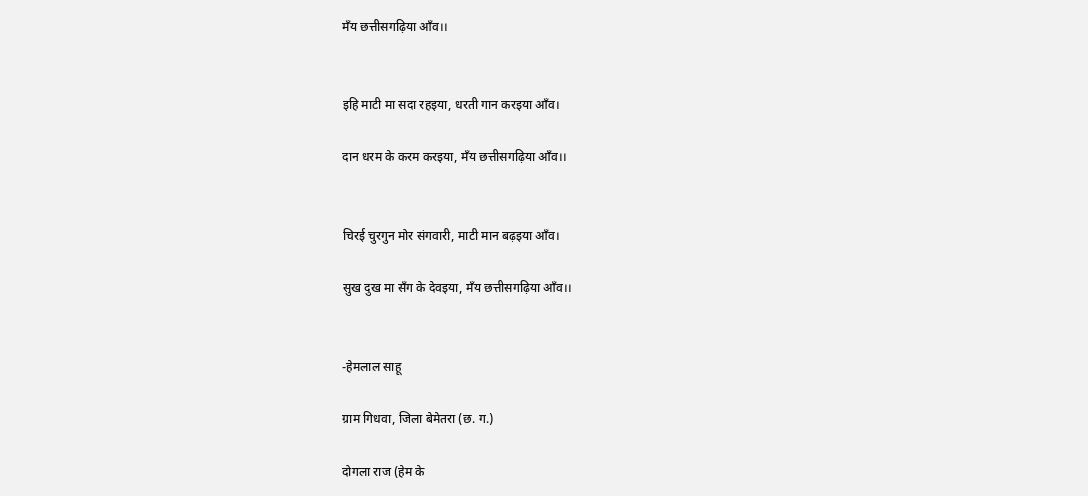मँय छत्तीसगढ़िया आँव।।


इहि माटी मा सदा रहइया, धरती गान करइया आँव।

दान धरम के करम करइया, मँय छत्तीसगढ़िया आँव।।


चिरई चुरगुन मोर संगवारी, माटी मान बढ़इया आँव।

सुख दुख मा सँग के देवइया, मँय छत्तीसगढ़िया आँव।।


-हेमलाल साहू

ग्राम गिधवा, जिला बेमेतरा (छ. ग.)

दोगला राज (हेम के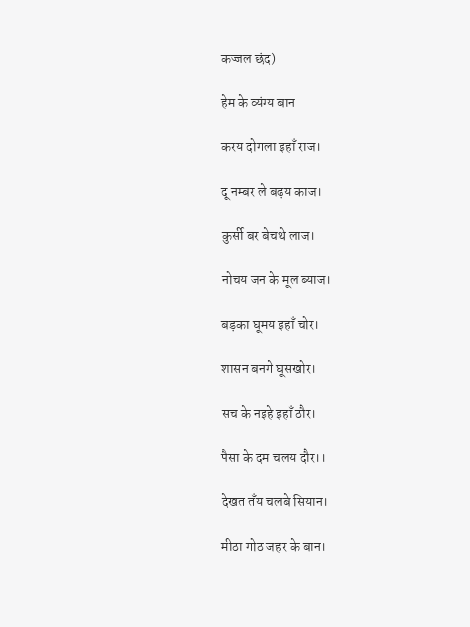कज्जल छंद)

हेम के व्यंग्य बान

करय दोगला इहाँ राज।

दू नम्बर ले बढ़य काज।

कुर्सी बर बेचथे लाज।

नोचय जन के मूल ब्याज।

बड़का घूमय इहाँ चोर।

शासन बनगे घूसखोर।

सच के नइहे इहाँ ठौर।

पैसा के दम चलय दौर।।

देखत तँय चलबे सियान।

मीठा गोठ जहर के बान।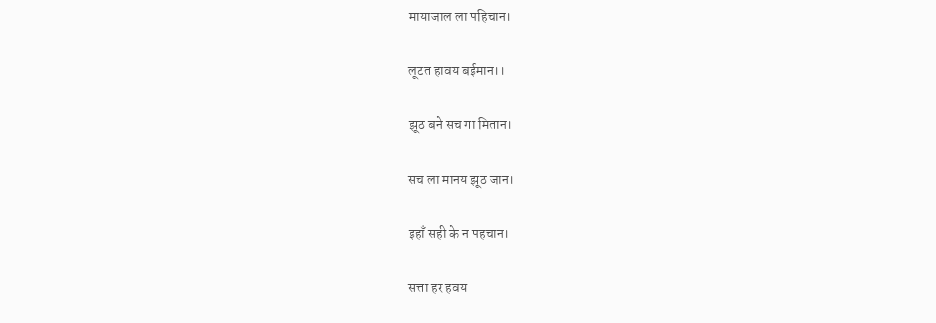मायाजाल ला पहिचान।

लूटत हावय बईमान।।

झूठ बने सच गा मितान।

सच ला मानय झूठ जान।

इहाँ सही के न पहचान।

सत्ता हर हवय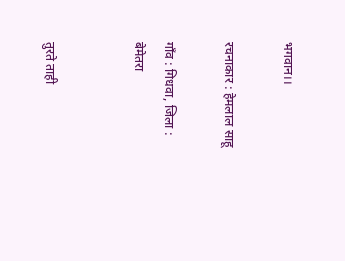भगवान।।

रचनाकार : हेमलाल साहू

गाँव : गिधवा, जिला : बेमेतरा


तुरते ताही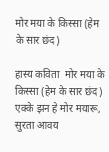मोर मया के किस्सा (हेम के सार छंद)

हास्य कविता  मोर मया के किस्सा (हेम के सार छंद)  एक्के झन हे मोर मयारू, सुरता आवय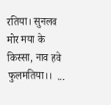रतिया। सुनलव मोर मया के किस्सा, नाव हवे फुलमतिया।।  ...